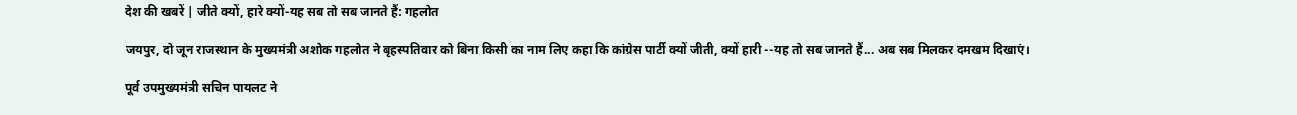देश की खबरें | जीते क्यों, हारे क्यों-यह सब तो सब जानते हैं: गहलोत

जयपुर, दो जून राजस्थान के मुख्यमंत्री अशोक गहलोत ने बृहस्पतिवार को बिना किसी का नाम लिए कहा कि कांग्रेस पार्टी क्यों जीती, क्यों हारी --यह तो सब जानते हैं... अब सब मिलकर दमखम दिखाएं।

पूर्व उपमुख्यमंत्री सचिन पायलट ने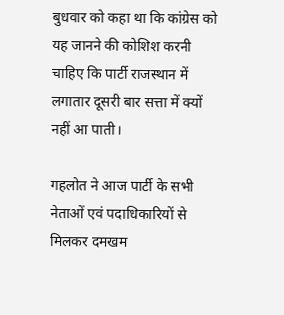बुधवार को कहा था कि कांग्रेस को यह जानने की कोशिश करनी चाहिए कि पार्टी राजस्थान में लगातार दूसरी बार सत्ता में क्यों नहीं आ पाती।

गहलोत ने आज पार्टी के सभी नेताओं एवं पदाधिकारियों से मिलकर दमखम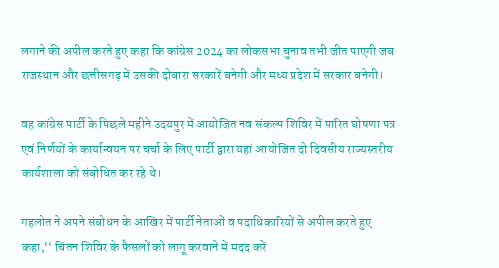लगाने की अपील करते हुए कहा कि कांग्रेस 2024 का लोकसभा चुनाव तभी जीत पाएगी जब राजस्थान और छत्तीसगढ़ में उसकी दोबारा सरकारें बनेगी और मध्य प्रदेश में सरकार बनेगी।

वह कांग्रेस पार्टी के पिछले महीने उदयपुर में आयोजित नव संकल्प शिविर में पारित घोषणा पत्र एवं निर्णयों के कार्यान्वयन पर चर्चा के लिए पार्टी द्वारा यहां आयोजित दो दिवसीय राज्यस्तरीय कार्यशाला को संबोधित कर रहे थे।

गहलोत ने अपने संबोधन के आखिर में पार्टी नेताओं व पदाधिकारियों से अपील करते हुए कहा,‘‘ चिंतन शिविर के फैसलों को लागू करवाने में मदद करें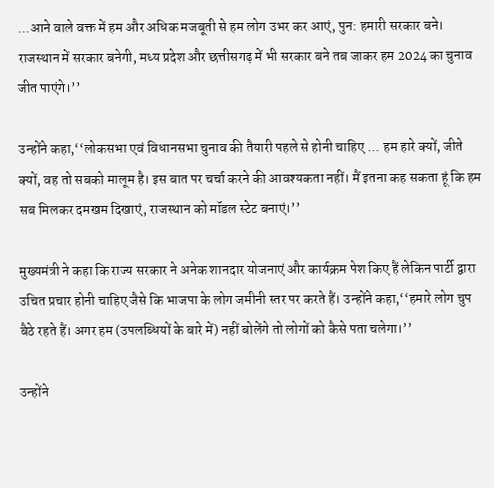...आने वाले वक्त में हम और अधिक मजबूती से हम लोग उभर कर आएं, पुन: हमारी सरकार बने। राजस्थान में सरकार बनेगी, मध्य प्रदेश और छत्तीसगढ़ में भी सरकार बने तब जाकर हम 2024 का चुनाव जीत पाएंगे।’’

उन्होंने कहा,‘‘लोकसभा एवं विधानसभा चुनाव की तैयारी पहले से होनी चाहिए ... हम हारे क्यों, जीते क्यों, वह तो सबको मालूम है। इस बात पर चर्चा करने की आवश्यकता नहीं। मैं इतना कह सकता हूं कि हम सब मिलकर दमखम दिखाएं, राजस्थान को मॉडल स्टेट बनाएं।’’

मुख्यमंत्री ने कहा कि राज्य सरकार ने अनेक शानदार योजनाएं और कार्यक्रम पेश किए हैं लेकिन पार्टी द्वारा उचित प्रचार होनी चाहिए जैसे कि भाजपा के लोग जमीनी स्तर पर करते हैं। उन्होंने कहा,‘‘हमारे लोग चुप बैठे रहते हैं। अगर हम (उपलब्धियों के बारे में) नहीं बोलेंगे तो लोगों को कैसे पता चलेगा।’’

उन्होंने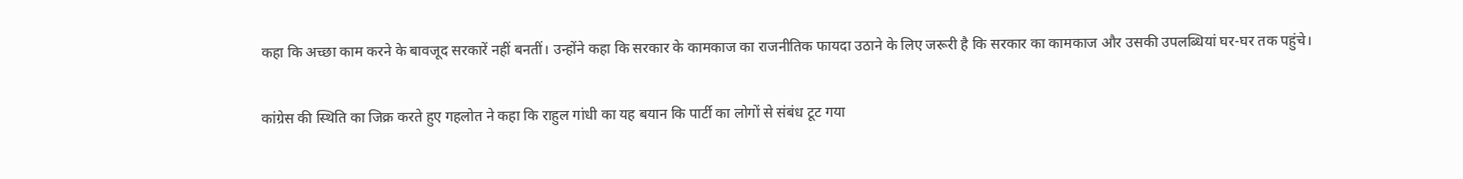कहा कि अच्छा काम करने के बावजूद सरकारें नहीं बनतीं। उन्होंने कहा कि सरकार के कामकाज का राजनीतिक फायदा उठाने के लिए जरूरी है कि सरकार का कामकाज और उसकी उपलब्धियां घर-घर तक पहुंचे।

कांग्रेस की स्थिति का जिक्र करते हुए गहलोत ने कहा कि राहुल गांधी का यह बयान कि पार्टी का लोगों से संबंध टूट गया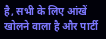है, सभी के लिए आंखें खोलने वाला है और पार्टी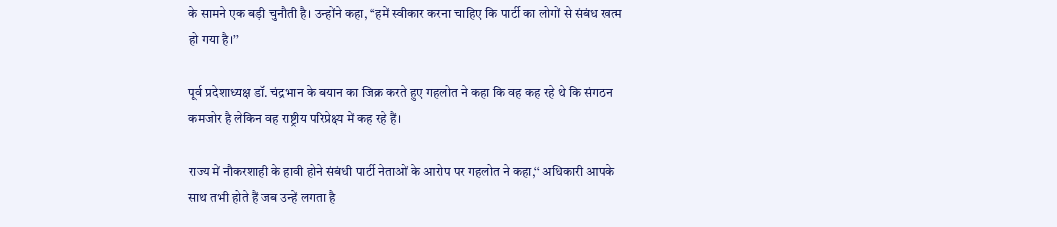के सामने एक बड़ी चुनौती है। उन्होंने कहा, ‘‘हमें स्वीकार करना चाहिए कि पार्टी का लोगों से संबंध खत्म हो गया है।’’

पूर्व प्रदेशाध्यक्ष डॉ. चंद्रभान के बयान का जिक्र करते हुए गहलोत ने कहा कि वह कह रहे थे कि संगठन कमजोर है लेकिन वह राष्ट्रीय परिप्रेक्ष्य में कह रहे हैं।

राज्य में नौकरशाही के हावी होने संबंधी पार्टी नेताओं के आरोप पर गहलोत ने कहा,‘‘ अधिकारी आपके साथ तभी होते हैं जब उन्हें लगता है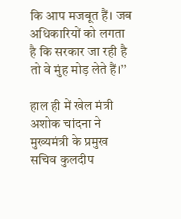कि आप मजबूत हैं। जब अधिकारियों को लगता है कि सरकार जा रही है तो वे मुंह मोड़ लेते हैं।’’

हाल ही में खेल मंत्री अशोक चांदना ने मुख्यमंत्री के प्रमुख सचिव कुलदीप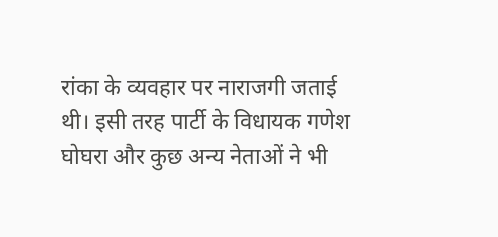रांका के व्यवहार पर नाराजगी जताई थी। इसी तरह पार्टी के विधायक गणेश घोघरा और कुछ अन्य नेताओं ने भी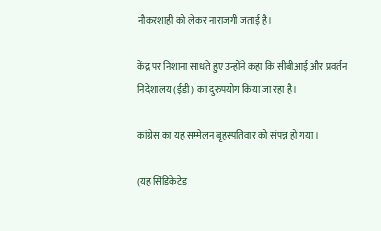नौकरशाही को लेकर नाराजगी जताई है।

केंद्र पर निशाना साधते हुए उन्होंने कहा कि सीबीआई और प्रवर्तन निदेशालय (ईडी) का दुरुपयोग किया जा रहा है।

कांग्रेस का यह सम्मेलन बृहस्पतिवार को संपन्न हो गया।

(यह सिंडिकेटेड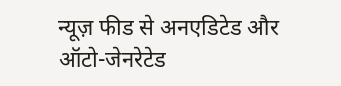न्यूज़ फीड से अनएडिटेड और ऑटो-जेनरेटेड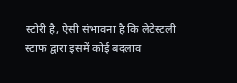स्टोरी है, ऐसी संभावना है कि लेटेस्टली स्टाफ द्वारा इसमें कोई बदलाव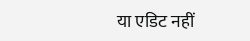या एडिट नहीं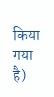किया गया है)